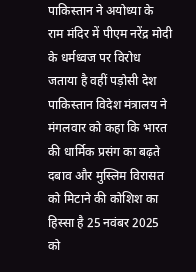पाकिस्तान ने अयोध्या के राम मंदिर में पीएम नरेंद्र मोदी के धर्मध्वज पर विरोध जताया है वहीं पड़ोसी देश पाकिस्तान विदेश मंत्रालय ने मंगलवार को कहा कि भारत की धार्मिक प्रसंग का बढ़ते दबाव और मुस्लिम विरासत को मिटाने की कोशिश का हिस्सा है 25 नवंबर 2025 को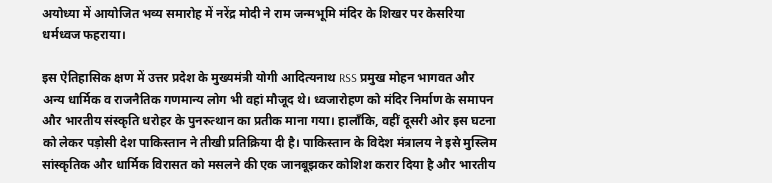अयोध्या में आयोजित भव्य समारोह में नरेंद्र मोदी ने राम जन्मभूमि मंदिर के शिखर पर केसरिया धर्मध्वज फहराया।

इस ऐतिहासिक क्षण में उत्तर प्रदेश के मुख्यमंत्री योगी आदित्यनाथ RSS प्रमुख मोहन भागवत और अन्य धार्मिक व राजनैतिक गणमान्य लोग भी वहां मौजूद थे। ध्वजारोहण को मंदिर निर्माण के समापन और भारतीय संस्कृति धरोहर के पुनरुत्थान का प्रतीक माना गया। हालाँकि, वहीं दूसरी ओर इस घटना को लेकर पड़ोसी देश पाकिस्तान ने तीखी प्रतिक्रिया दी है। पाकिस्तान के विदेश मंत्रालय ने इसे मुस्लिम सांस्कृतिक और धार्मिक विरासत को मसलने की एक जानबूझकर कोशिश करार दिया है और भारतीय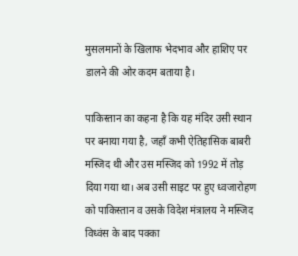मुसलमानों के खिलाफ भेदभाव और हाशिए पर डालने की ओर कदम बताया है।

पाकिस्तान का कहना है कि यह मंदिर उसी स्थान पर बनाया गया है, जहाँ कभी ऐतिहासिक बाबरी मस्जिद थी और उस मस्जिद को 1992 में तोड़ दिया गया था। अब उसी साइट पर हुए ध्वजारोहण को पाकिस्तान व उसके विदेश मंत्रालय ने मस्जिद विध्वंस के बाद पक्का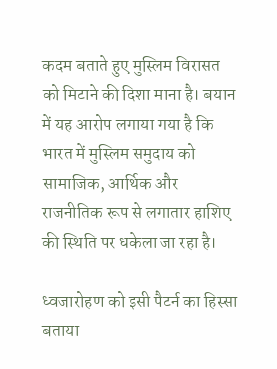कदम बताते हुए मुस्लिम विरासत को मिटाने की दिशा माना है। बयान में यह आरोप लगाया गया है कि भारत में मुस्लिम समुदाय को सामाजिक, आर्थिक और राजनीतिक रूप से लगातार हाशिए की स्थिति पर धकेला जा रहा है।

ध्वजारोहण को इसी पैटर्न का हिस्सा बताया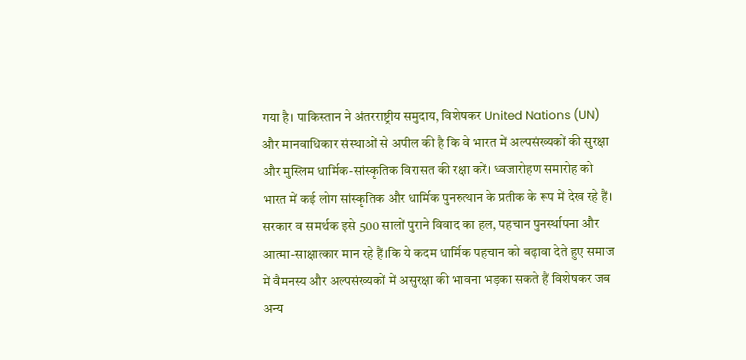गया है। पाकिस्तान ने अंतरराष्ट्रीय समुदाय, विशेषकर United Nations (UN) और मानवाधिकार संस्थाओं से अपील की है कि वे भारत में अल्पसंख्यकों की सुरक्षा और मुस्लिम धार्मिक-सांस्कृतिक विरासत की रक्षा करें। ध्वजारोहण समारोह को भारत में कई लोग सांस्कृतिक और धार्मिक पुनरुत्थान के प्रतीक के रूप में देख रहे हैं। सरकार व समर्थक इसे 500 सालों पुराने विवाद का हल, पहचान पुनर्स्थापना और आत्मा-साक्षात्कार मान रहे हैं।कि ये कदम धार्मिक पहचान को बढ़ावा देते हुए समाज में वैमनस्य और अल्पसंख्यकों में असुरक्षा की भावना भड़का सकते हैं विशेषकर जब अन्य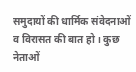समुदायों की धार्मिक संवेदनाओं व विरासत की बात हो। कुछ नेताओं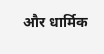और धार्मिक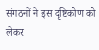संगठनों ने इस दृष्टिकोण को लेकर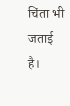चिंता भी जताई है।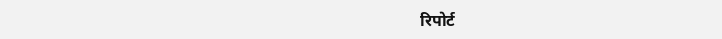रिपोर्ट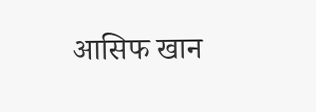आसिफ खान